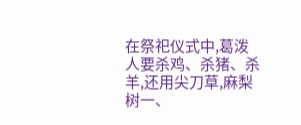在祭祀仪式中,葛泼人要杀鸡、杀猪、杀羊,还用尖刀草,麻梨树一、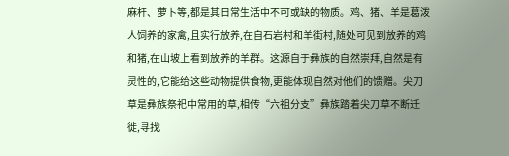麻杆、萝卜等,都是其日常生活中不可或缺的物质。鸡、猪、羊是葛泼人饲养的家禽,且实行放养,在自石岩村和羊街村,随处可见到放养的鸡和猪,在山坡上看到放养的羊群。这源自于彝族的自然崇拜,自然是有灵性的,它能给这些动物提供食物,更能体现自然对他们的馈赠。尖刀草是彝族祭祀中常用的草,相传“六祖分支”彝族踏着尖刀草不断迁徙,寻找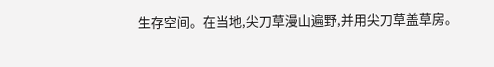生存空间。在当地,尖刀草漫山遍野,并用尖刀草盖草房。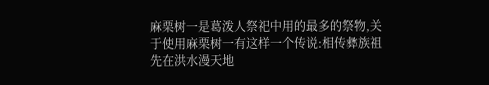麻栗树一是葛泼人祭祀中用的最多的祭物,关于使用麻栗树一有这样一个传说:相传彝族祖先在洪水漫天地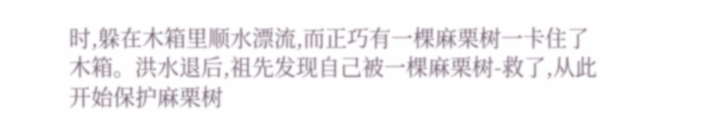时,躲在木箱里顺水漂流,而正巧有一棵麻栗树一卡住了木箱。洪水退后,祖先发现自己被一棵麻栗树-救了,从此开始保护麻栗树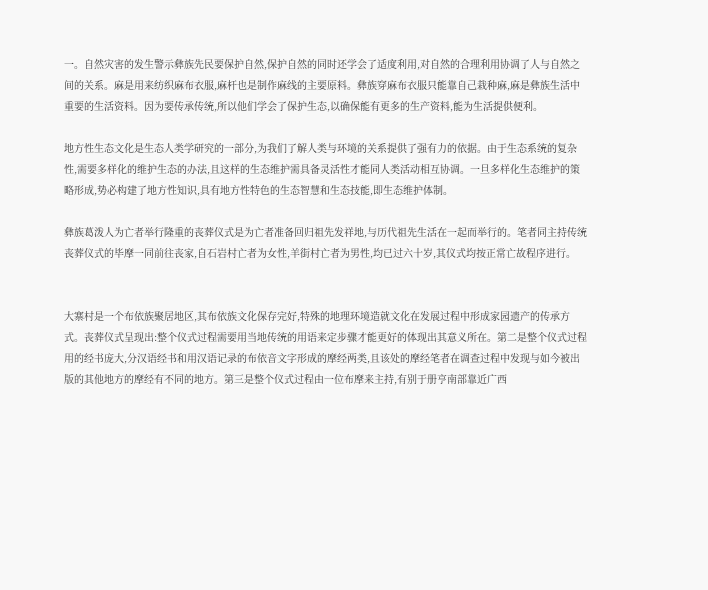一。自然灾害的发生警示彝族先民要保护自然,保护自然的同时还学会了适度利用,对自然的合理利用协调了人与自然之间的关系。麻是用来纺织麻布衣服,麻杆也是制作麻线的主要原料。彝族穿麻布衣服只能靠自己栽种麻,麻是彝族生活中重要的生活资料。因为要传承传统,所以他们学会了保护生态,以确保能有更多的生产资料,能为生活提供便利。

地方性生态文化是生态人类学研究的一部分,为我们了解人类与环境的关系提供了强有力的依据。由于生态系统的复杂性,需要多样化的维护生态的办法,且这样的生态维护需具备灵活性才能同人类活动相互协调。一旦多样化生态维护的策略形成,势必构建了地方性知识,具有地方性特色的生态智慧和生态技能,即生态维护体制。

彝族葛泼人为亡者举行隆重的丧葬仪式是为亡者准备回归祖先发祥地,与历代祖先生活在一起而举行的。笔者同主持传统丧葬仪式的毕摩一同前往丧家,自石岩村亡者为女性,羊街村亡者为男性,均已过六十岁,其仪式均按正常亡故程序进行。


大寨村是一个布依族聚居地区,其布依族文化保存完好,特殊的地理环境造就文化在发展过程中形成家园遗产的传承方式。丧葬仪式呈现出:整个仪式过程需要用当地传统的用语来定步骤才能更好的体现出其意义所在。第二是整个仪式过程用的经书庞大,分汉语经书和用汉语记录的布依音文字形成的摩经两类,且该处的摩经笔者在调查过程中发现与如今被出版的其他地方的摩经有不同的地方。第三是整个仪式过程由一位布摩来主持,有别于册亨南部靠近广西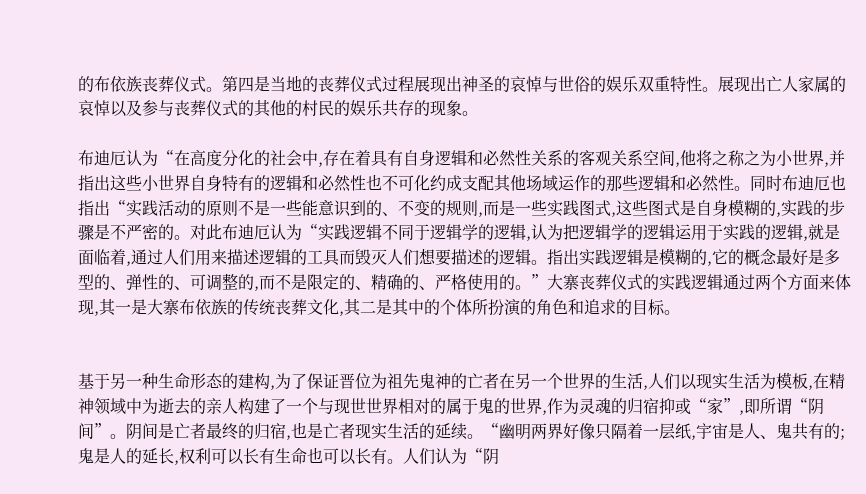的布依族丧葬仪式。第四是当地的丧葬仪式过程展现出神圣的哀悼与世俗的娱乐双重特性。展现出亡人家属的哀悼以及参与丧葬仪式的其他的村民的娱乐共存的现象。

布迪厄认为“在高度分化的社会中,存在着具有自身逻辑和必然性关系的客观关系空间,他将之称之为小世界,并指出这些小世界自身特有的逻辑和必然性也不可化约成支配其他场域运作的那些逻辑和必然性。同时布迪厄也指出“实践活动的原则不是一些能意识到的、不变的规则,而是一些实践图式,这些图式是自身模糊的,实践的步骤是不严密的。对此布迪厄认为“实践逻辑不同于逻辑学的逻辑,认为把逻辑学的逻辑运用于实践的逻辑,就是面临着,通过人们用来描述逻辑的工具而毁灭人们想要描述的逻辑。指出实践逻辑是模糊的,它的概念最好是多型的、弹性的、可调整的,而不是限定的、精确的、严格使用的。”大寨丧葬仪式的实践逻辑通过两个方面来体现,其一是大寨布依族的传统丧葬文化,其二是其中的个体所扮演的角色和追求的目标。


基于另一种生命形态的建构,为了保证晋位为祖先鬼神的亡者在另一个世界的生活,人们以现实生活为模板,在精神领域中为逝去的亲人构建了一个与现世世界相对的属于鬼的世界,作为灵魂的归宿抑或“家”,即所谓“阴间”。阴间是亡者最终的归宿,也是亡者现实生活的延续。“幽明两界好像只隔着一层纸,宇宙是人、鬼共有的;鬼是人的延长,权利可以长有生命也可以长有。人们认为“阴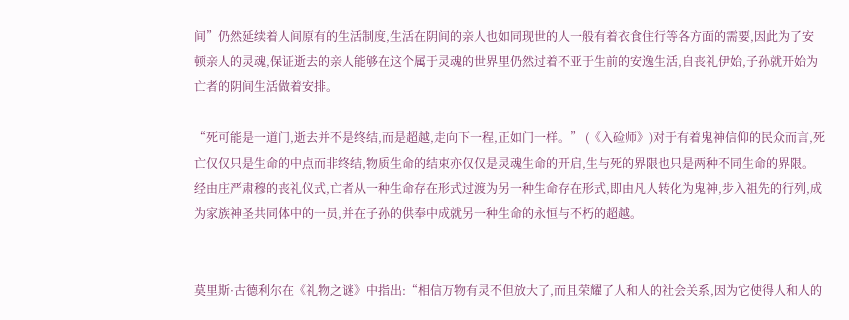间”仍然延续着人间原有的生活制度,生活在阴间的亲人也如同现世的人一般有着衣食住行等各方面的需要,因此为了安顿亲人的灵魂,保证逝去的亲人能够在这个属于灵魂的世界里仍然过着不亚于生前的安逸生活,自丧礼伊始,子孙就开始为亡者的阴间生活做着安排。

“死可能是一道门,逝去并不是终结,而是超越,走向下一程,正如门一样。” (《入硷师》)对于有着鬼神信仰的民众而言,死亡仅仅只是生命的中点而非终结,物质生命的结束亦仅仅是灵魂生命的开启,生与死的界限也只是两种不同生命的界限。经由庄严肃穆的丧礼仪式,亡者从一种生命存在形式过渡为另一种生命存在形式,即由凡人转化为鬼神,步入祖先的行列,成为家族神圣共同体中的一员,并在子孙的供奉中成就另一种生命的永恒与不朽的超越。


莫里斯·古德利尔在《礼物之谜》中指出:“相信万物有灵不但放大了,而且荣耀了人和人的社会关系,因为它使得人和人的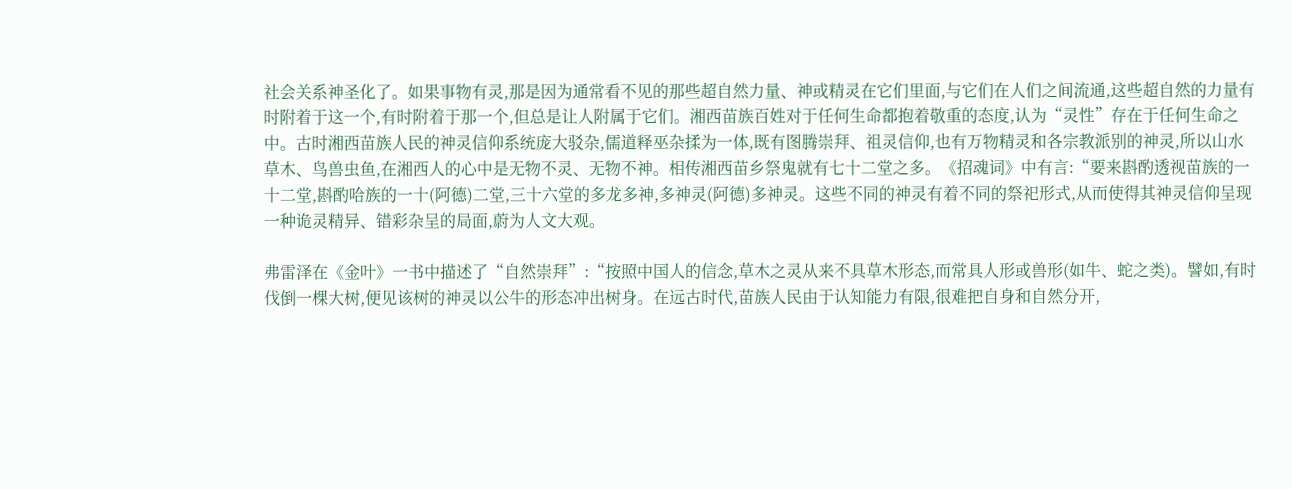社会关系神圣化了。如果事物有灵,那是因为通常看不见的那些超自然力量、神或精灵在它们里面,与它们在人们之间流通,这些超自然的力量有时附着于这一个,有时附着于那一个,但总是让人附属于它们。湘西苗族百姓对于任何生命都抱着敬重的态度,认为“灵性”存在于任何生命之中。古时湘西苗族人民的神灵信仰系统庞大驳杂,儒道释巫杂揉为一体,既有图腾崇拜、祖灵信仰,也有万物精灵和各宗教派别的神灵,所以山水草木、鸟兽虫鱼,在湘西人的心中是无物不灵、无物不神。相传湘西苗乡祭鬼就有七十二堂之多。《招魂词》中有言:“要来斟酌透视苗族的一十二堂,斟酌哈族的一十(阿德)二堂,三十六堂的多龙多神,多神灵(阿德)多神灵。这些不同的神灵有着不同的祭祀形式,从而使得其神灵信仰呈现一种诡灵精异、错彩杂呈的局面,蔚为人文大观。

弗雷泽在《金叶》一书中描述了“自然崇拜”:“按照中国人的信念,草木之灵从来不具草木形态,而常具人形或兽形(如牛、蛇之类)。譬如,有时伐倒一棵大树,便见该树的神灵以公牛的形态冲出树身。在远古时代,苗族人民由于认知能力有限,很难把自身和自然分开,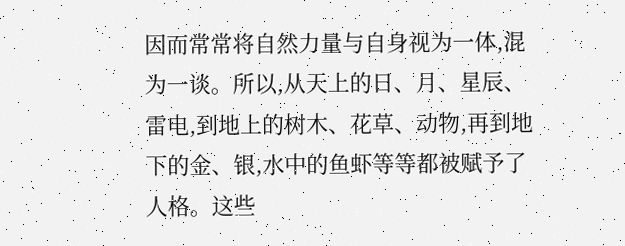因而常常将自然力量与自身视为一体,混为一谈。所以,从天上的日、月、星辰、雷电,到地上的树木、花草、动物,再到地下的金、银,水中的鱼虾等等都被赋予了人格。这些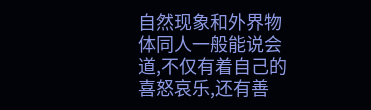自然现象和外界物体同人一般能说会道,不仅有着自己的喜怒哀乐,还有善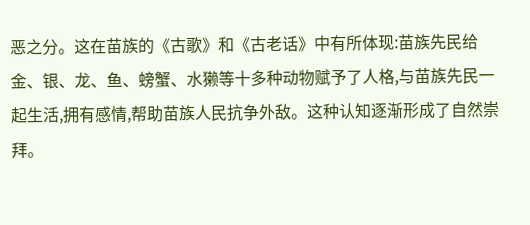恶之分。这在苗族的《古歌》和《古老话》中有所体现:苗族先民给金、银、龙、鱼、螃蟹、水獭等十多种动物赋予了人格,与苗族先民一起生活,拥有感情,帮助苗族人民抗争外敌。这种认知逐渐形成了自然崇拜。